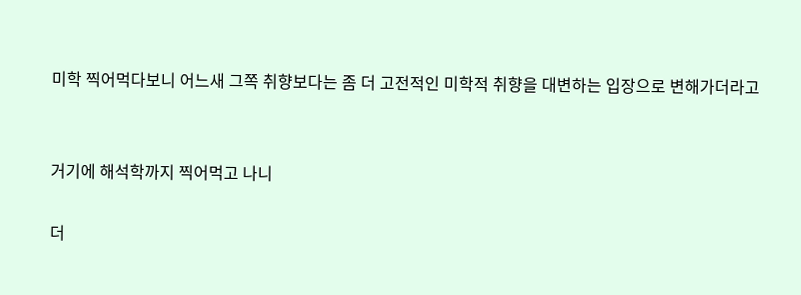미학 찍어먹다보니 어느새 그쪽 취향보다는 좀 더 고전적인 미학적 취향을 대변하는 입장으로 변해가더라고


거기에 해석학까지 찍어먹고 나니

더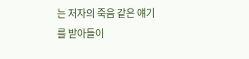는 저자의 죽음 같은 얘기를 받아들이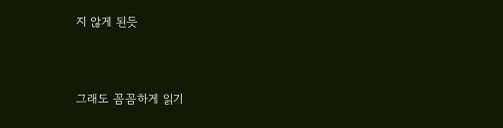지 않게 된듯


그래도 꼼꼼하게 읽기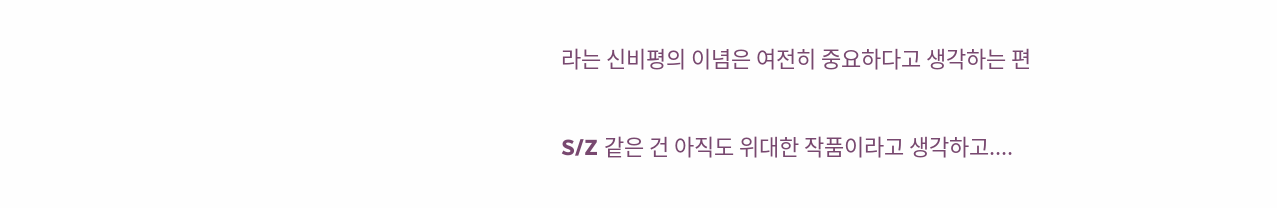라는 신비평의 이념은 여전히 중요하다고 생각하는 편

S/Z 같은 건 아직도 위대한 작품이라고 생각하고....